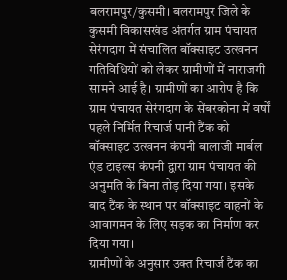बलरामपुर/कुसमी। बलरामपुर जिले के कुसमी विकासखंड अंतर्गत ग्राम पंचायत सेरंगदाग में संचालित बॉक्साइट उत्खनन गतिविधियों को लेकर ग्रामीणों में नाराजगी सामने आई है। ग्रामीणों का आरोप है कि ग्राम पंचायत सेरंगदाग के सेंबरकोना में वर्षों पहले निर्मित रिचार्ज पानी टैंक को बॉक्साइट उत्खनन कंपनी बालाजी मार्बल एंड टाइल्स कंपनी द्वारा ग्राम पंचायत की अनुमति के बिना तोड़ दिया गया। इसके बाद टैंक के स्थान पर बॉक्साइट वाहनों के आवागमन के लिए सड़क का निर्माण कर दिया गया।
ग्रामीणों के अनुसार उक्त रिचार्ज टैंक का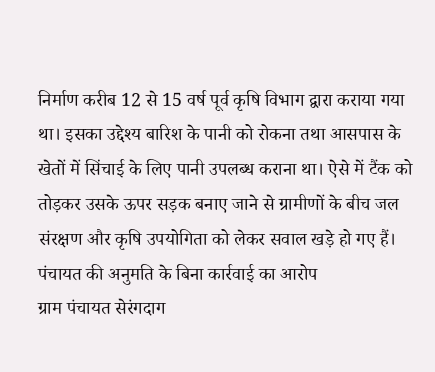निर्माण करीब 12 से 15 वर्ष पूर्व कृषि विभाग द्वारा कराया गया था। इसका उद्देश्य बारिश के पानी को रोकना तथा आसपास के खेतों में सिंचाई के लिए पानी उपलब्ध कराना था। ऐसे में टैंक को तोड़कर उसके ऊपर सड़क बनाए जाने से ग्रामीणों के बीच जल संरक्षण और कृषि उपयोगिता को लेकर सवाल खड़े हो गए हैं।
पंचायत की अनुमति के बिना कार्रवाई का आरोप
ग्राम पंचायत सेरंगदाग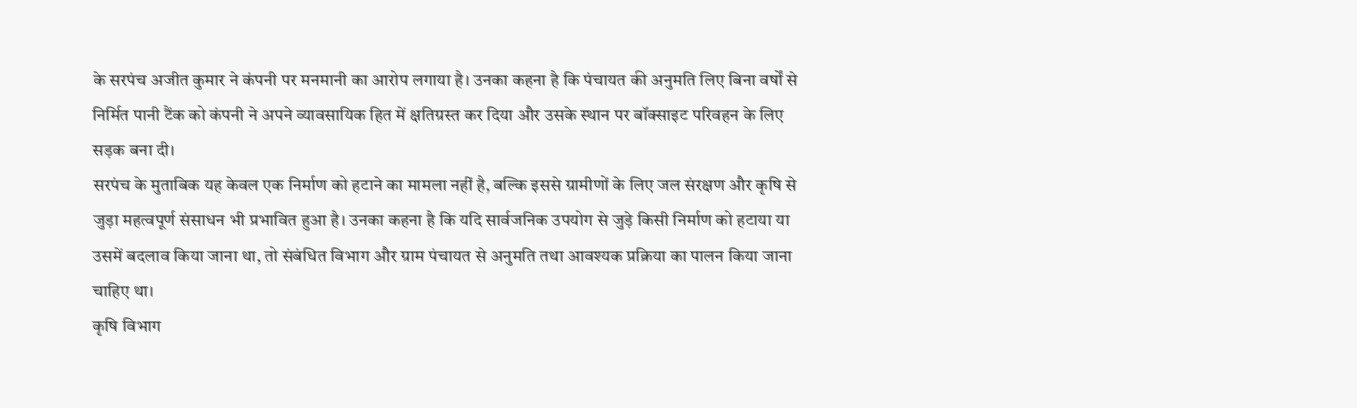के सरपंच अजीत कुमार ने कंपनी पर मनमानी का आरोप लगाया है। उनका कहना है कि पंचायत की अनुमति लिए बिना वर्षों से निर्मित पानी टैंक को कंपनी ने अपने व्यावसायिक हित में क्षतिग्रस्त कर दिया और उसके स्थान पर बॉक्साइट परिवहन के लिए सड़क बना दी।
सरपंच के मुताबिक यह केवल एक निर्माण को हटाने का मामला नहीं है, बल्कि इससे ग्रामीणों के लिए जल संरक्षण और कृषि से जुड़ा महत्वपूर्ण संसाधन भी प्रभावित हुआ है। उनका कहना है कि यदि सार्वजनिक उपयोग से जुड़े किसी निर्माण को हटाया या उसमें बदलाव किया जाना था, तो संबंधित विभाग और ग्राम पंचायत से अनुमति तथा आवश्यक प्रक्रिया का पालन किया जाना चाहिए था।
कृषि विभाग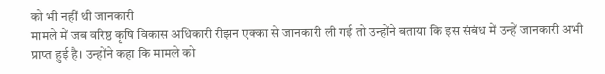को भी नहीं थी जानकारी
मामले में जब वरिष्ठ कृषि विकास अधिकारी रीझन एक्का से जानकारी ली गई तो उन्होंने बताया कि इस संबंध में उन्हें जानकारी अभी प्राप्त हुई है। उन्होंने कहा कि मामले को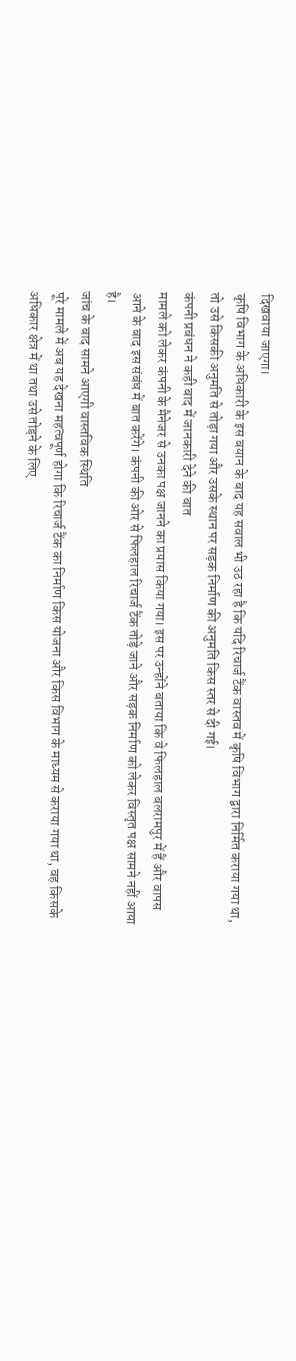दिखवाया जाएगा।
कृषि विभाग के अधिकारी के इस बयान के बाद यह सवाल भी उठ रहा है कि यदि रिचार्ज टैंक वास्तव में कृषि विभाग द्वारा निर्मित कराया गया था, तो उसे किसकी अनुमति से तोड़ा गया और उसके स्थान पर सड़क निर्माण की अनुमति किस स्तर से दी गई।
कंपनी प्रबंधन ने कही बाद में जानकारी देने की बात
मामले को लेकर कंपनी के मैनेजर से उनका पक्ष जानने का प्रयास किया गया। इस पर उन्होंने बताया कि वे फिलहाल बलरामपुर में हैं और वापस आने के बाद इस संबंध में बात करेंगे। कंपनी की ओर से फिलहाल रिचार्ज टैंक तोड़े जाने और सड़क निर्माण को लेकर विस्तृत पक्ष सामने नहीं आया है।
जांच के बाद सामने आएगी वास्तविक स्थिति
पूरे मामले में अब यह देखना महत्वपूर्ण होगा कि रिचार्ज टैंक का निर्माण किस योजना और किस विभाग के माध्यम से कराया गया था, वह किसके अधिकार क्षेत्र में था तथा उसे तोड़ने के लिए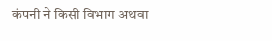कंपनी ने किसी विभाग अथवा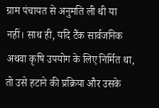ग्राम पंचायत से अनुमति ली थी या नहीं। साथ ही, यदि टैंक सार्वजनिक अथवा कृषि उपयोग के लिए निर्मित था, तो उसे हटाने की प्रक्रिया और उसके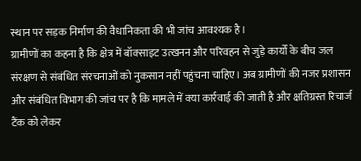स्थान पर सड़क निर्माण की वैधानिकता की भी जांच आवश्यक है।
ग्रामीणों का कहना है कि क्षेत्र में बॉक्साइट उत्खनन और परिवहन से जुड़े कार्यों के बीच जल संरक्षण से संबंधित संरचनाओं को नुकसान नहीं पहुंचना चाहिए। अब ग्रामीणों की नजर प्रशासन और संबंधित विभाग की जांच पर है कि मामले में क्या कार्रवाई की जाती है और क्षतिग्रस्त रिचार्ज टैंक को लेकर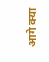आगे क्या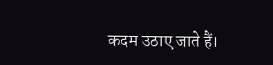कदम उठाए जाते हैं।